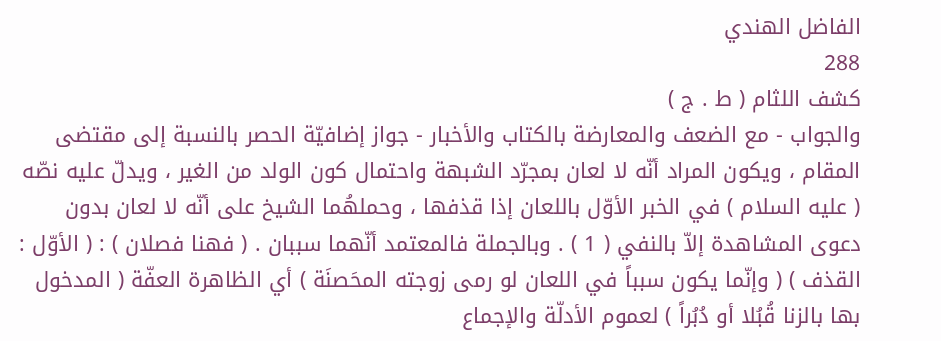الفاضل الهندي
288
كشف اللثام ( ط . ج )
والجواب - مع الضعف والمعارضة بالكتاب والأخبار - جواز إضافيّة الحصر بالنسبة إلى مقتضى المقام ، ويكون المراد أنّه لا لعان بمجرّد الشبهة واحتمال كون الولد من الغير ، ويدلّ عليه نصّه ( عليه السلام ) في الخبر الأوّل باللعان إذا قذفها ، وحملهُما الشيخ على أنّه لا لعان بدون دعوى المشاهدة إلاّ بالنفي ( 1 ) . وبالجملة فالمعتمد أنّهما سببان . ( فهنا فصلان ) : ( الأوّل : القذف ) ( وإنّما يكون سبباً في اللعان لو رمى زوجته المحَصنَة ) أي الظاهرة العفّة ( المدخول بها بالزنا قُبُلا أو دُبُراً ) لعموم الأدلّة والإجماع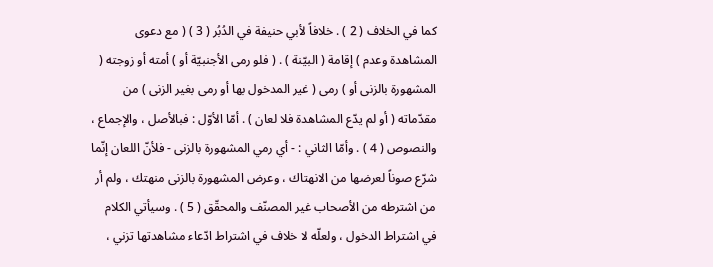كما في الخلاف ( 2 ) . خلافاً لأبي حنيفة في الدُبُر ( 3 ) ( مع دعوى المشاهدة وعدم ) إقامة ( البيّنة ) . ( فلو رمى الأجنبيّة أو ) أمته أو زوجته ( المشهورة بالزنى أو ) رمى ( غير المدخول بها أو رمى بغير الزنى ) من مقدّماته ( أو لم يدّع المشاهدة فلا لعان ) . أمّا الأوّل : فبالأصل ، والإجماع ، والنصوص ( 4 ) . وأمّا الثاني : - أي رمي المشهورة بالزنى - فلأنّ اللعان إنّما شرّع صوناً لعرضها من الانهتاك ، وعرض المشهورة بالزنى منهتك ، ولم أر من اشترطه من الأصحاب غير المصنّف والمحقّق ( 5 ) . وسيأتي الكلام في اشتراط الدخول ، ولعلّه لا خلاف في اشتراط ادّعاء مشاهدتها تزني ،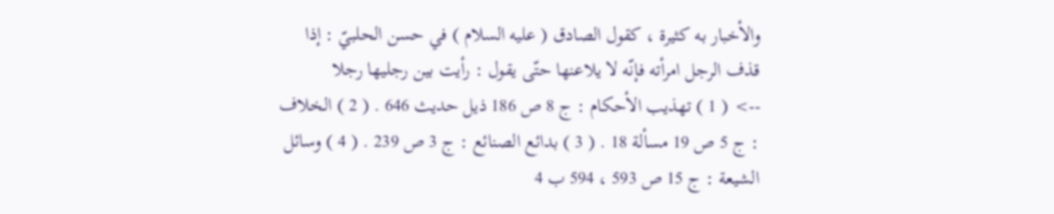والأخبار به كثيرة ، كقول الصادق ( عليه السلام ) في حسن الحلبيّ : إذا قذف الرجل امرأته فإنّه لا يلاعنها حتّى يقول : رأيت بين رجليها رجلا
--> ( 1 ) تهذيب الأحكام : ج 8 ص 186 ذيل حديث 646 . ( 2 ) الخلاف : ج 5 ص 19 مسألة 18 . ( 3 ) بدائع الصنائع : ج 3 ص 239 . ( 4 ) وسائل الشيعة : ج 15 ص 593 ، 594 ب 4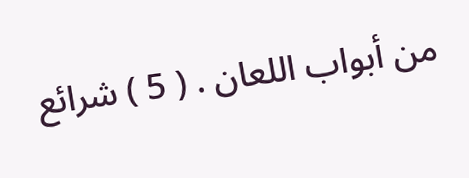من أبواب اللعان . ( 5 ) شرائع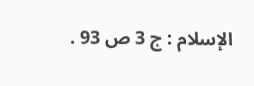الإسلام : ج 3 ص 93 .